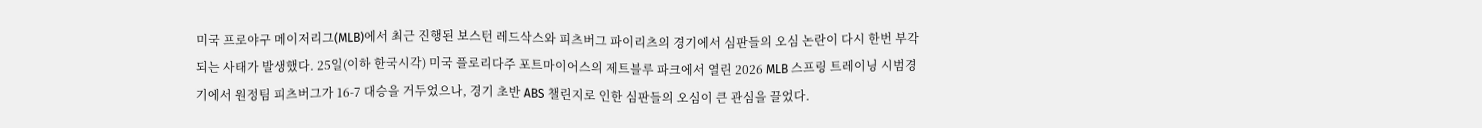미국 프로야구 메이저리그(MLB)에서 최근 진행된 보스턴 레드삭스와 피츠버그 파이리츠의 경기에서 심판들의 오심 논란이 다시 한번 부각되는 사태가 발생했다. 25일(이하 한국시각) 미국 플로리다주 포트마이어스의 제트블루 파크에서 열린 2026 MLB 스프링 트레이닝 시범경기에서 원정팀 피츠버그가 16-7 대승을 거두었으나, 경기 초반 ABS 챌린지로 인한 심판들의 오심이 큰 관심을 끌었다.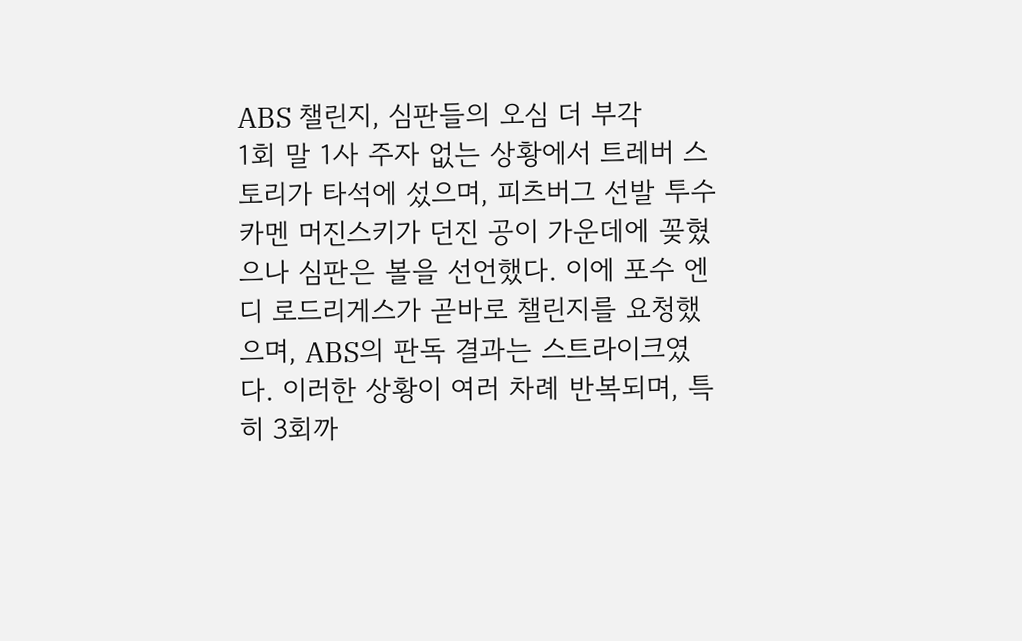ABS 챌린지, 심판들의 오심 더 부각
1회 말 1사 주자 없는 상황에서 트레버 스토리가 타석에 섰으며, 피츠버그 선발 투수 카멘 머진스키가 던진 공이 가운데에 꽂혔으나 심판은 볼을 선언했다. 이에 포수 엔디 로드리게스가 곧바로 챌린지를 요청했으며, ABS의 판독 결과는 스트라이크였다. 이러한 상황이 여러 차례 반복되며, 특히 3회까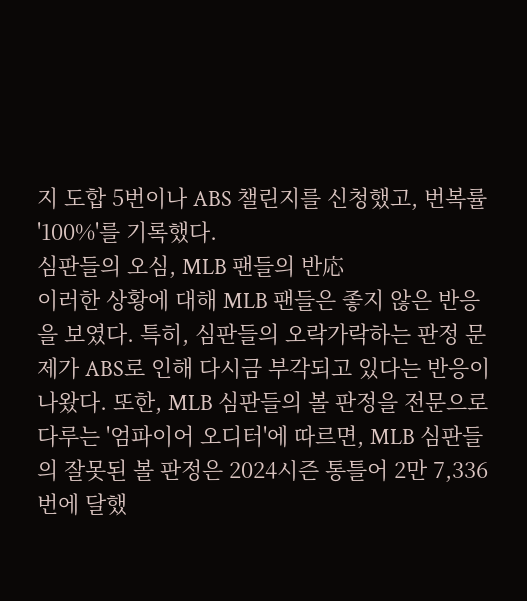지 도합 5번이나 ABS 챌린지를 신청했고, 번복률 '100%'를 기록했다.
심판들의 오심, MLB 팬들의 반応
이러한 상황에 대해 MLB 팬들은 좋지 않은 반응을 보였다. 특히, 심판들의 오락가락하는 판정 문제가 ABS로 인해 다시금 부각되고 있다는 반응이 나왔다. 또한, MLB 심판들의 볼 판정을 전문으로 다루는 '엄파이어 오디터'에 따르면, MLB 심판들의 잘못된 볼 판정은 2024시즌 통틀어 2만 7,336번에 달했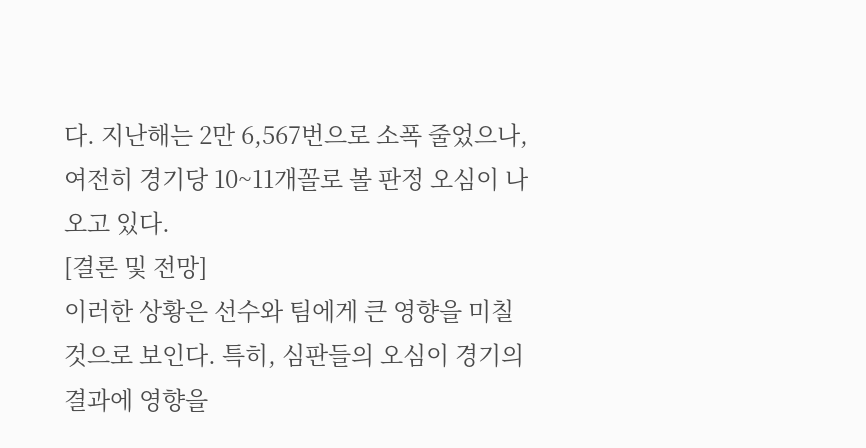다. 지난해는 2만 6,567번으로 소폭 줄었으나, 여전히 경기당 10~11개꼴로 볼 판정 오심이 나오고 있다.
[결론 및 전망]
이러한 상황은 선수와 팀에게 큰 영향을 미칠 것으로 보인다. 특히, 심판들의 오심이 경기의 결과에 영향을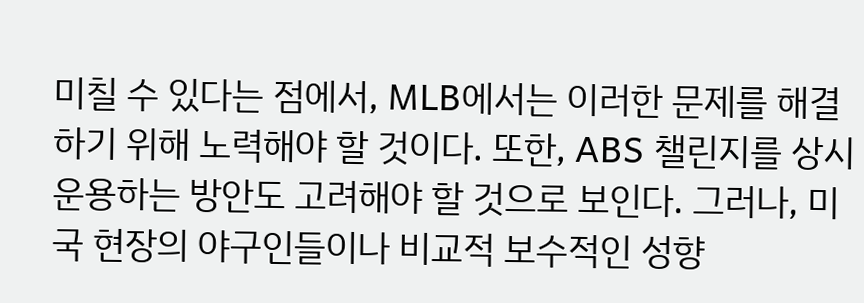미칠 수 있다는 점에서, MLB에서는 이러한 문제를 해결하기 위해 노력해야 할 것이다. 또한, ABS 챌린지를 상시 운용하는 방안도 고려해야 할 것으로 보인다. 그러나, 미국 현장의 야구인들이나 비교적 보수적인 성향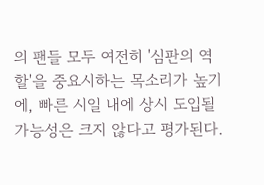의 팬들 모두 여전히 '심판의 역할'을 중요시하는 목소리가 높기에, 빠른 시일 내에 상시 도입될 가능성은 크지 않다고 평가된다.